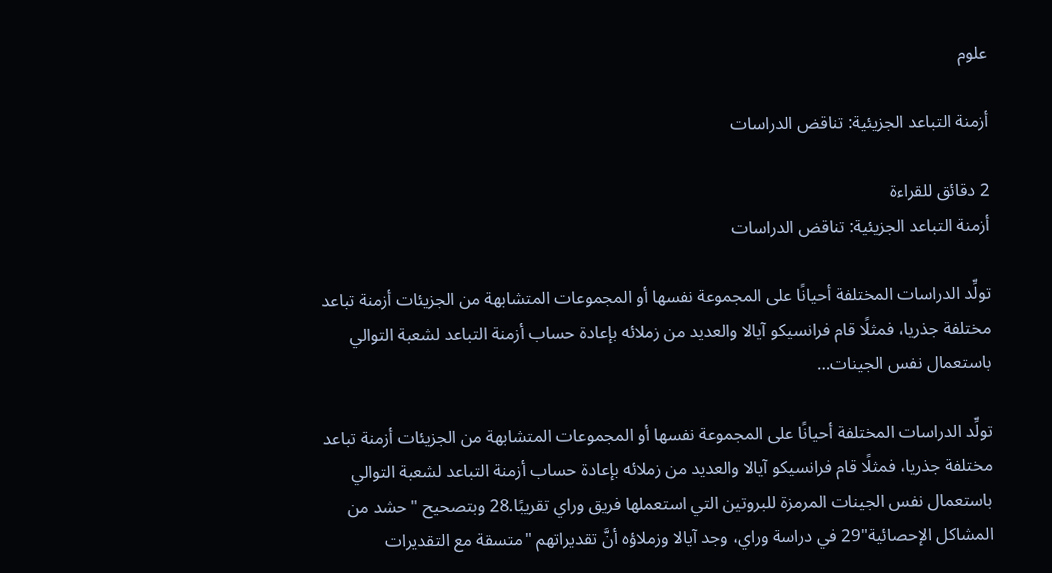علوم

أزمنة التباعد الجزيئية: تناقض الدراسات

2 دقائق للقراءة
أزمنة التباعد الجزيئية: تناقض الدراسات

تولِّد الدراسات المختلفة أحيانًا على المجموعة نفسها أو المجموعات المتشابهة من الجزيئات أزمنة تباعد مختلفة جذريا، فمثلًا قام فرانسيكو آيالا والعديد من زملائه بإعادة حساب أزمنة التباعد لشعبة التوالي باستعمال نفس الجينات…

تولِّد الدراسات المختلفة أحيانًا على المجموعة نفسها أو المجموعات المتشابهة من الجزيئات أزمنة تباعد مختلفة جذريا، فمثلًا قام فرانسيكو آيالا والعديد من زملائه بإعادة حساب أزمنة التباعد لشعبة التوالي باستعمال نفس الجينات المرمزة للبروتين التي استعملها فريق وراي تقريبًا.28 وبتصحيح "حشد من المشاكل الإحصائية"29 في دراسة وراي، وجد آيالا وزملاؤه أنَّ تقديراتهم "متسقة مع التقديرات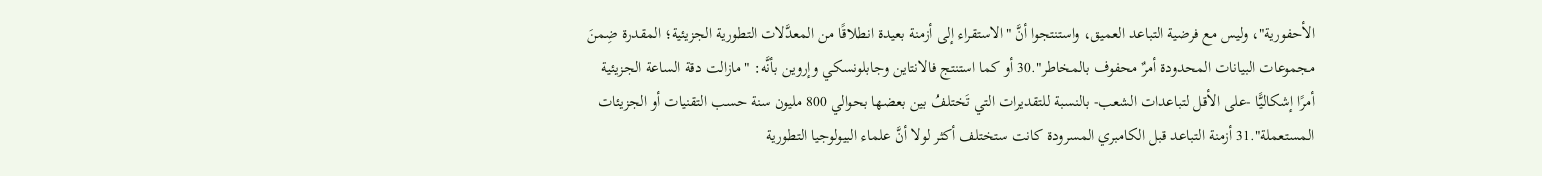الأحفورية"، وليس مع فرضية التباعد العميق، واستنتجوا أنَّ "الاستقراء إلى أزمنة بعيدة انطلاقًا من المعدَّلات التطورية الجزيئية؛ المقدرة ضِمنَ مجموعات البيانات المحدودة أمرٌ محفوف بالمخاطر".30 أو كما استنتج فالانتاين وجابلونسكي وإروين بأنَّه: "مازالت دقة الساعة الجزيئية أمرًا إشكاليًّا -على الأقل لتباعدات الشعب- بالنسبة للتقديرات التي تَختلفُ بين بعضها بحوالي 800 مليون سنة حسب التقنيات أو الجزيئات المستعملة".31 أزمنة التباعد قبل الكامبري المسرودة كانت ستختلف أكثر لولا أنَّ علماء البيولوجيا التطورية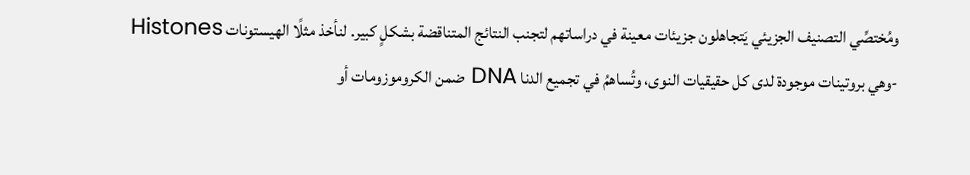ومُختصِّي التصنيف الجزيئي يَتجاهلون جزيئات معينة في دراساتهم لتجنب النتائج المتناقضة بشكلٍ كبير. لنأخذ مثلًا الهيستونات Histones -وهي بروتينات موجودة لدى كل حقيقيات النوى، وتُساهمُ في تجميع الدنا DNA ضمن الكروموزومات أو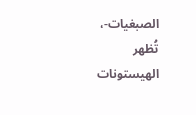الصبغيات-، تُظهر الهيستونات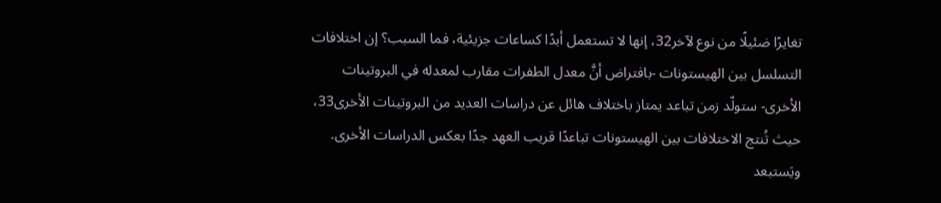تغايرًا ضئيلًا من نوع لآخر32، إنها لا تستعمل أبدًا كساعات جزيئية، فما السبب؟ إن اختلافات التسلسل بين الهيستونات -بافتراض أنَّ معدل الطفرات مقارب لمعدله في البروتينات الأخرى- ستولّد زمن تباعد يمتاز باختلاف هائل عن دراسات العديد من البروتينات الأخرى33، حيث تُنتج الاختلافات بين الهيستونات تباعدًا قريب العهد جدًا بعكس الدراسات الأخرى. ويَستبعد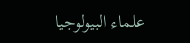علماء البيولوجيا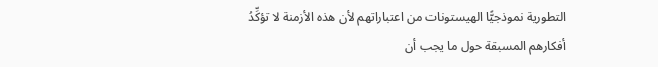التطورية نموذجيًّا الهيستونات من اعتباراتهم لأن هذه الأزمنة لا تؤكِّدُ أفكارهم المسبقة حول ما يجب أن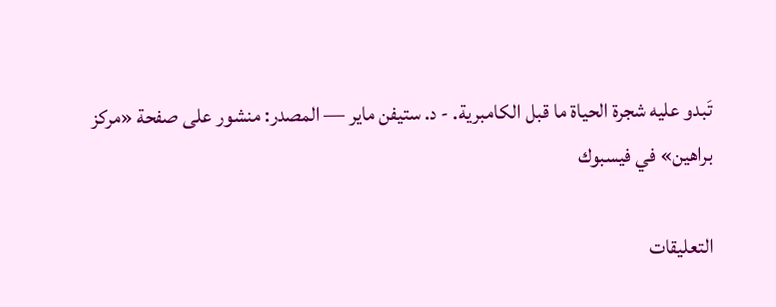تَبدو عليه شجرة الحياة ما قبل الكامبرية. - د. ستيفن ماير — المصدر: منشور على صفحة «مركز براهين» في فيسبوك

التعليقات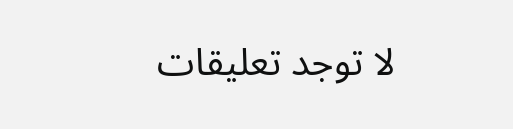لا توجد تعليقات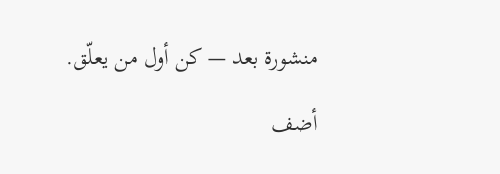منشورة بعد — كن أول من يعلّق.

أضف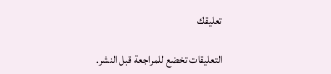تعليقك

التعليقات تخضع للمراجعة قبل النشر.